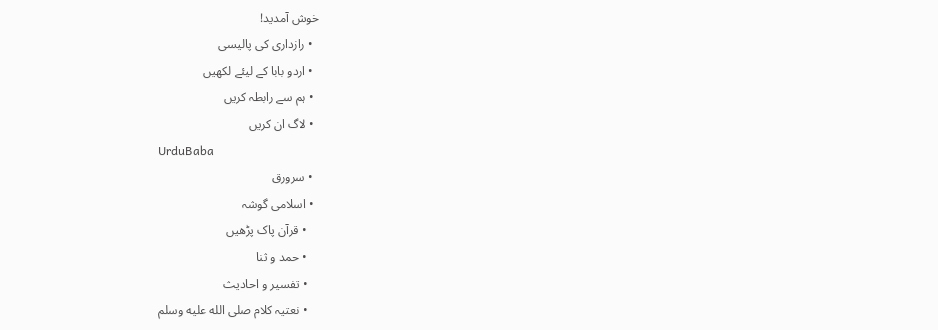خوش آمدید!
  • رازداری کی پالیسی
  • اردو بابا کے لیئے لکھیں
  • ہم سے رابطہ کریں
  • لاگ ان کریں
UrduBaba
  • سرورق
  • اسلامی گوشہ
    • قرآن پاک پڑھیں
    • حمد و ثنا
    • تفسیر و احادیث
    • نعتیہ کلام صلى الله عليه وسلم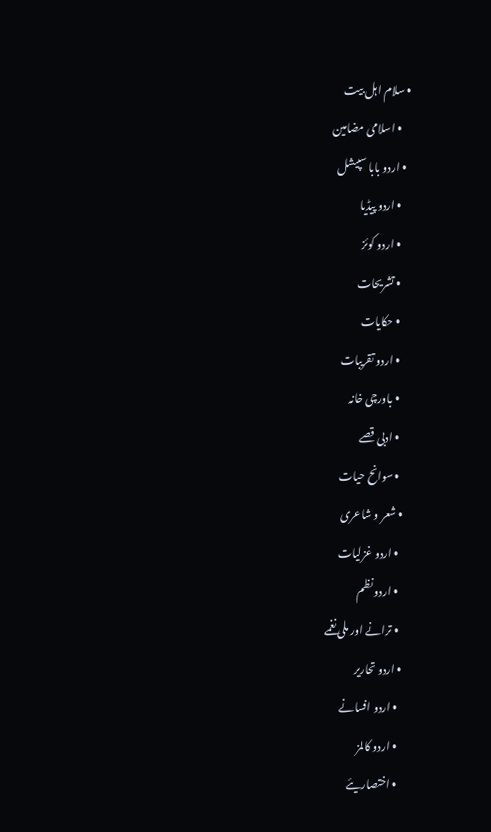• سلام اہل بیت
    • اسلامی مضامین
  • اردو بابا سپیشل
    • اردو پیڈیا
    • اردو کوئز
    • تشریحات
    • حکایات
    • اردو تقریبات
    • باورچی خانہ
    • ادبی قصے
    • سوانح حیات
  • شعر و شاعری
    • اردو غزلیات
    • اردو نظم
    • ترانے اور ملی نغمے
  • اردو تحاریر
    • اردو افسانے
    • اردو کالمز
    • اختصاریئے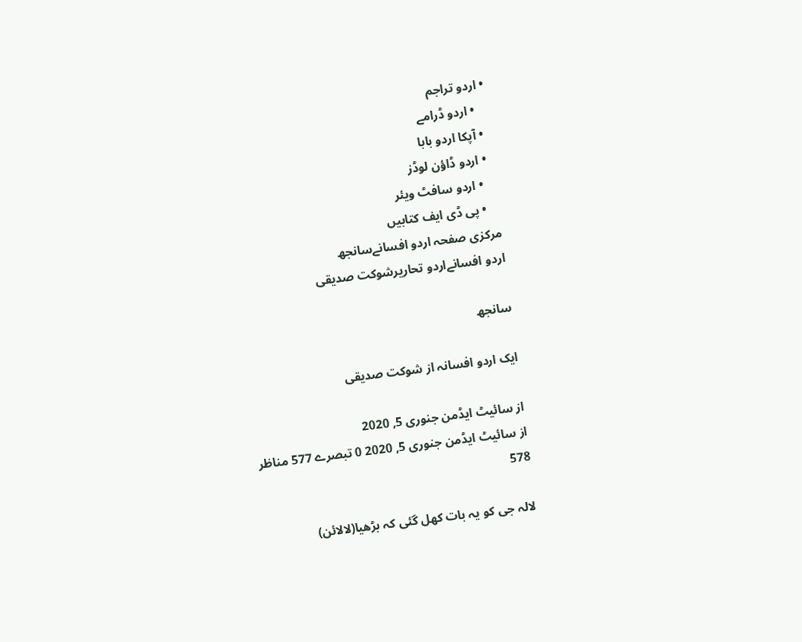• اردو تراجم
    • اردو ڈرامے
  • آپکا اردو بابا
  • اردو ڈاؤن لوڈز
    • اردو سافٹ ویئر
    • پی ڈی ایف کتابیں
مرکزی صفحہ اردو افسانےسانجھ
اردو افسانےاردو تحاریرشوکت صدیقی

سانجھ

ایک اردو افسانہ از شوکت صدیقی

از سائیٹ ایڈمن جنوری 5, 2020
از سائیٹ ایڈمن جنوری 5, 2020 0 تبصرے 577 مناظر
578

لالہ جی کو یہ بات کھل گئی کہ بڑھیا(لالائن)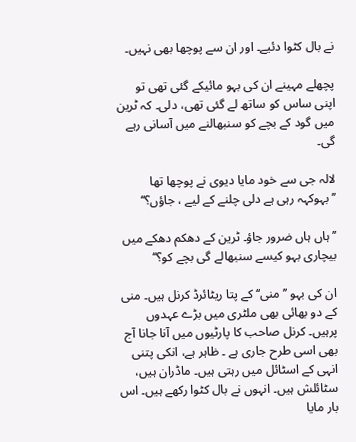نے بال کٹوا دئیے۔ اور ان سے پوچھا بھی نہیں۔

پچھلے مہینے ان کی بہو مائیکے گئی تھی تو اپنی ساس کو ساتھ لے گئی تھی، دلی۔ کہ ٹرین میں گود کے بچے کو سنبھالنے میں آسانی رہے گی۔

لالہ جی سے خود مایا دیوی نے پوچھا تھا ’’بہوکہہ رہی ہے دلی چلنے کے لیے ، جاؤں؟‘‘

’’ہاں ہاں ضرور جاؤ۔ ٹرین کے دھکم دھکے میں بیچاری بہو کیسے سنبھالے گی بچے کو؟‘‘

ان کی بہو ’’منی‘‘ کے پتا ریٹائرڈ کرنل ہیں۔ منی کے دو بھائی بھی ملٹری میں بڑے عہدوں پرہیں۔ کرنل صاحب کا پارٹیوں میں آنا جانا آج بھی اسی طرح جاری ہے ۔ ظاہر ہے، انکی پتنی انہی کے اسٹائل میں رہتی ہیں۔ ماڈران ہیں، سٹائلش ہیں۔ انہوں نے بال کٹوا رکھے ہیں۔ اس بار مایا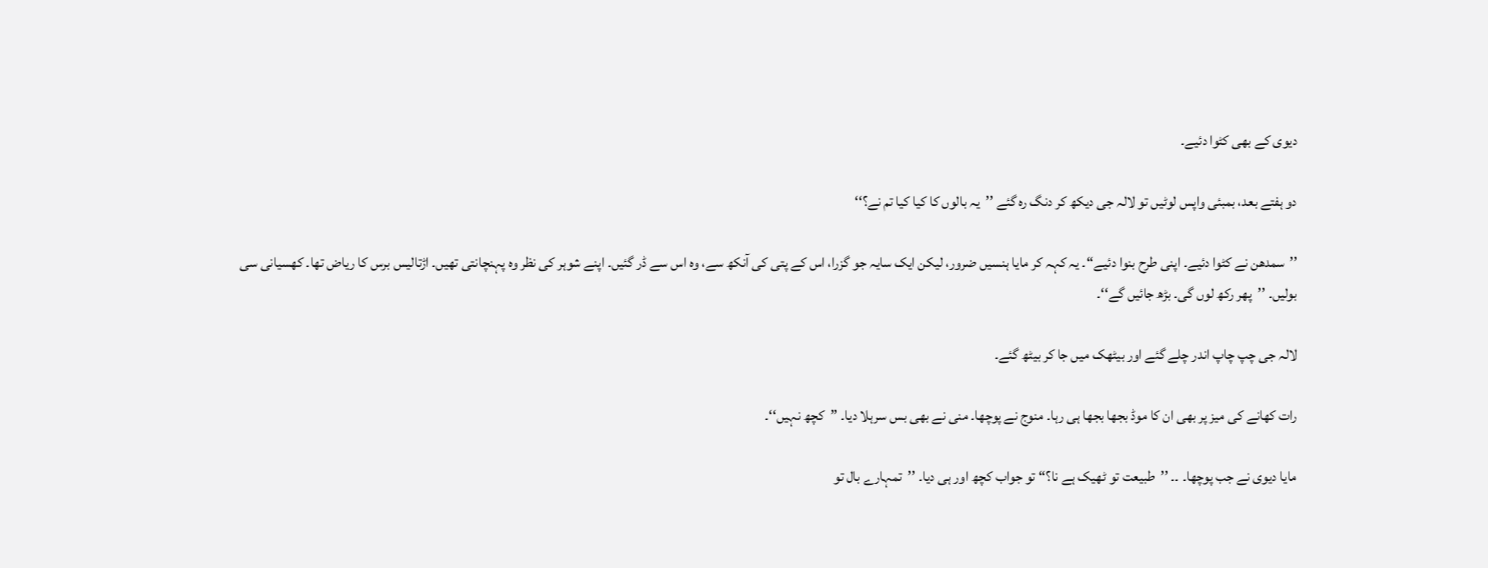دیوی کے بھی کٹوا دئیے۔

دو ہفتے بعد، بمبئی واپس لوٹیں تو لالہ جی دیکھ کر دنگ رہ گئے ’’یہ بالوں کا کیا کیا تم نے؟‘‘

’’سمدھن نے کٹوا دئیے۔ اپنی طرح بنوا دئیے‘‘۔ یہ کہہ کر مایا ہنسیں ضرور، لیکن ایک سایہ جو گزرا، اس کے پتی کی آنکھ سے، وہ اس سے ڈر گئیں۔ اپنے شوہر کی نظر وہ پہنچانتی تھیں۔ اڑتالیس برس کا ریاض تھا۔ کھسیانی سی بولیں۔ ’’پھر رکھ لوں گی۔ بڑھ جائیں گے‘‘۔

لالہ جی چپ چاپ اندر چلے گئے اور بیٹھک میں جا کر بیٹھ گئے۔

رات کھانے کی میز پر بھی ان کا موڈ بجھا بجھا ہی رہا۔ منوج نے پوچھا۔ منی نے بھی بس سرہلا دیا۔ ’’کچھ نہیں‘‘۔

مایا دیوی نے جب پوچھا۔ ۔۔ ’’طبیعت تو ٹھیک ہے نا؟‘‘ تو جواب کچھ اور ہی دیا۔ ’’تمہارے بال تو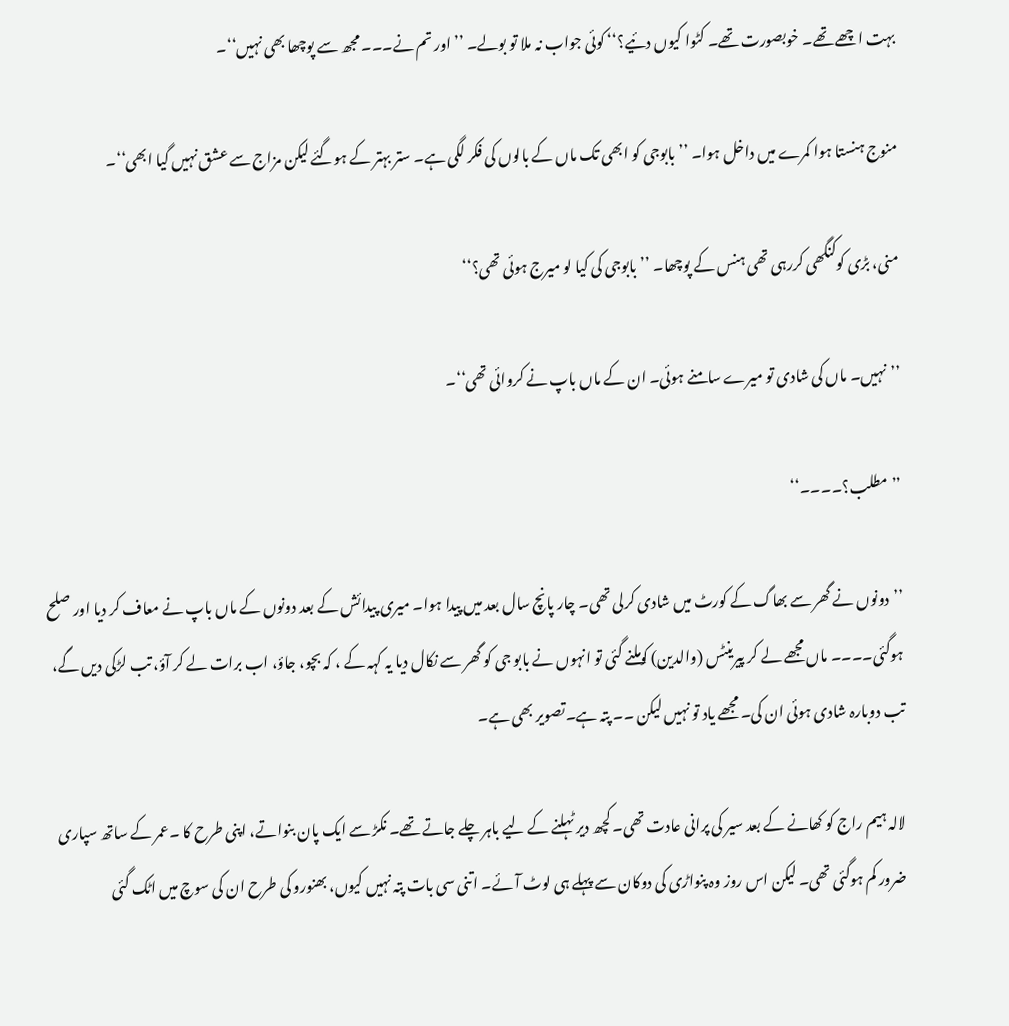بہت اچھے تھے۔ خوبصورت تھے۔ کٹوا کیوں دئیے؟‘‘ کوئی جواب نہ ملا تو بولے۔ ’’اور تم نے۔۔۔ مجھ سے پوچھا بھی نہیں‘‘۔

منوج ہنستا ہوا کمرے میں داخل ہوا۔ ’’بابوجی کو ابھی تک ماں کے بالوں کی فکر لگی ہے۔ ستر بہتر کے ہوگئے لیکن مزاج سے عشق نہیں گیا ابھی‘‘۔

منی، بڑی کوکنگھی کررہی تھی ہنس کے پوچھا۔ ’’بابوجی کی کیا لو میرج ہوئی تھی؟‘‘

’’نہیں۔ ماں کی شادی تو میرے سامنے ہوئی۔ ان کے ماں باپ نے کروائی تھی‘‘۔

’’مطلب؟۔۔۔۔‘‘

’’دونوں نے گھر سے بھاگ کے کورٹ میں شادی کرلی تھی۔ چار پانچ سال بعد میں پیدا ہوا۔ میری پیدائش کے بعد دونوں کے ماں باپ نے معاف کر دیا اور صلح ہوگئی۔۔۔۔ ماں مجھے لے کر پیرینٹس (والدین) کوملنے گئی تو انہوں نے بابو جی کو گھر سے نکال دیا یہ کہہ کے ، کہ بچو، جاؤ، اب برات لے کر آؤ، تب لڑکی دیں گے، تب دوبارہ شادی ہوئی ان کی۔ مجھے یاد تو نہیں لیکن ۔۔ پتہ ہے۔تصویر بھی ہے۔

لالہ ہیم راج کو کھانے کے بعد سیر کی پرانی عادت تھی۔ کچھ دیر ٹہلنے کے لیے باہر چلے جاتے تھے۔ نکڑ سے ایک پان بنواتے، اپنی طرح کا ۔عمر کے ساتھ سپاری ضرور کم ہوگئی تھی۔ لیکن اس روز وہ پنواڑی کی دوکان سے پہلے ہی لوٹ آئے۔ اتنی سی بات پتہ نہیں کیوں، بھنورو کی طرح ان کی سوچ میں اٹک گئی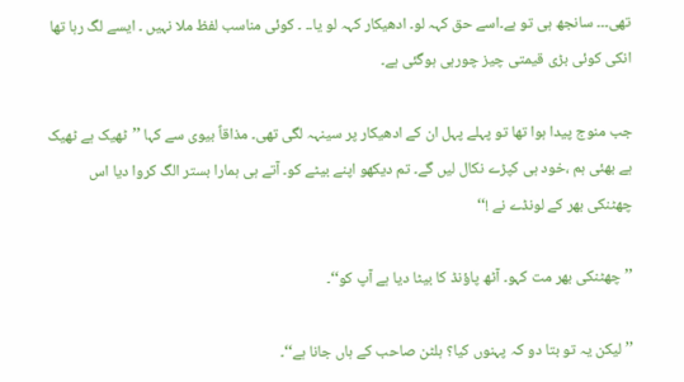تھی۔۔۔ سانجھ ہی تو ہے۔اسے حق کہہ لو۔ ادھیکار کہہ لو یا۔۔ ۔ کوئی مناسب لفظ ملا نہیں ۔ ایسے لگ رہا تھا انکی کوئی بڑی قیمتی چیز چورہی ہوگئی ہے۔

جب منوج پیدا ہوا تھا تو پہلے پہل ان کے ادھیکار پر سینہہ لگی تھی۔ مذاقاً بیوی سے کہا ’’ٹھیک ہے ٹھیک ہے بھئی ہم ،خود ہی کپڑے نکال لیں گے۔ تم دیکھو اپنے بیٹے کو۔ آتے ہی ہمارا بستر الگ کروا دیا اس چھٹنکی بھر کے لونڈے نے !‘‘

’’چھٹنکی بھر مت کہو۔ آٹھ پاؤنڈ کا بیٹا دیا ہے آپ کو‘‘۔

’’لیکن یہ تو بتا دو کہ پہنوں کیا؟ ہلٹن صاحب کے ہاں جانا ہے‘‘۔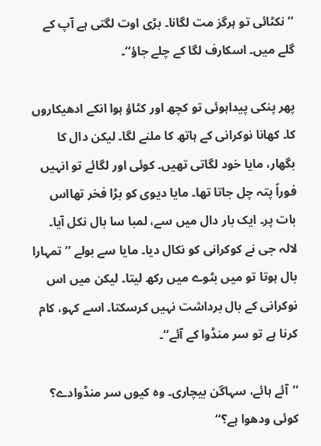’’نکٹائی تو ہرگز مت لگانا۔ بڑی اوت لگتی ہے آپ کے گلے میں۔ اسکارف لگا کے چلے جاؤ‘‘۔

پھر پنکی پیداہوئی تو کچھ اور کٹاؤ ہوا انکے ادھیکاروں کا۔ کھانا نوکرانی کے ہاتھ کا ملنے لگا۔ لیکن دال کا بگھار، مایا خود لگاتی تھیں۔ کوئی اور لگائے تو انہیں فوراً پتہ چل جاتا تھا۔ مایا دیوی کو بڑا فخر تھااس بات پر۔ ایک بار دال میں سے، لمبا سا بال نکل آیا۔ لالہ جی نے کوکرانی کو نکال دیا۔ مایا سے بولے ’’تمہارا بال ہوتا تو میں بٹوے میں رکھ لیتا۔ لیکن میں اس نوکرانی کے بال برداشت نہیں کرسکتا۔ اسے کہو، کام کرنا ہے تو سر منڈوا کے آئے‘‘۔

’’آئے ہائے، سہاگن بیچاری۔ وہ کیوں سر منڈوادے؟ کوئی ودھوا ہے؟‘‘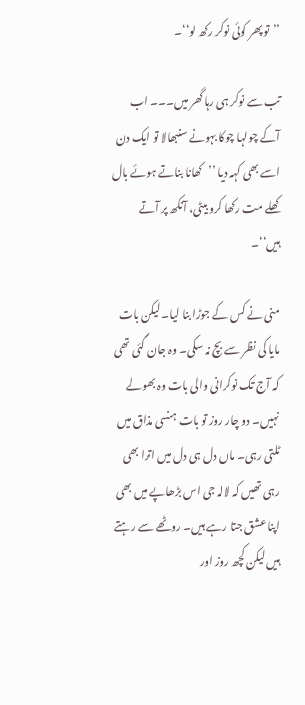’’تو پھر کوئی نوکر رکھ لو‘‘۔

تب سے نوکر ہی رہا گھر میں۔۔۔ اب آکے چولہا چوکا بہونے سنبھالا تو ایک دن اسے بھی کہہ دیا ’’کھانا بناتے ہوئے بال کھلے مت رکھا کرو بیٹی، آنکھ پر آتے ہیں‘‘۔

منی نے کس کے جوڑا بنا لیا۔ لیکن بات مایا کی نظر سے بچ نہ سکی۔ وہ جان گئی تھی کہ آج تک نوکرانی والی بات وہ بھولے نہیں۔ دو چار روز تو بات ہنسی مذاق میں ٹلتی رہی۔ ماں دل ہی دل میں اترا بھی رہی تھیں کہ لالہ جی اس بڑھاپے میں بھی اپنا عشق جتا رہے ہیں۔ روٹھے سے رہتے ہیں لیکن کچھ روز اور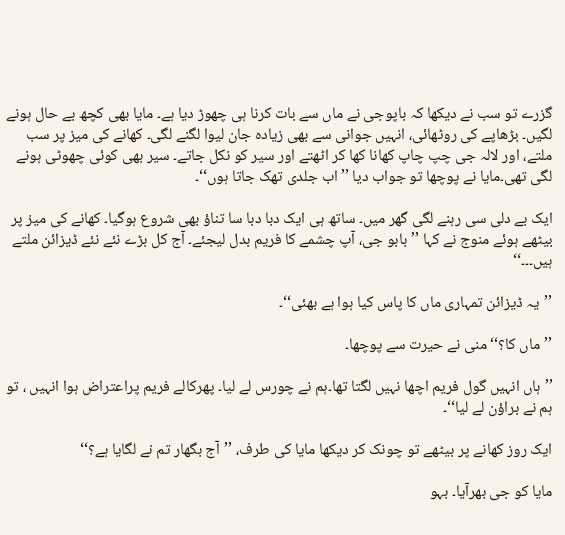گزرے تو سب نے دیکھا کہ باپوجی نے ماں سے بات کرنا ہی چھوڑ دیا ہے۔ مایا بھی کچھ بے حال ہونے لگیں۔ بڑھاپے کی روٹھائی، انہیں جوانی سے بھی زیادہ جان لیوا لگنے لگی۔ کھانے کی میز پر سب ملتے، اور لالہ جی چپ چاپ کھانا کھا کر اٹھتے اور سیر کو نکل جاتے۔ سیر بھی کوئی چھوٹی ہونے لگی تھی۔مایا نے پوچھا تو جواب دیا ’’اب جلدی تھک جاتا ہوں‘‘۔

ایک بے دلی سی رہنے لگی گھر میں۔ ساتھ ہی ایک دبا دبا سا تناؤ بھی شروع ہوگیا۔ کھانے کی میز پر بیٹھے ہوئے منوج نے کہا ’’بابو جی، آپ چشمے کا فریم بدل لیجئے۔ آج کل بڑے نئے نئے ڈیزائن ملتے ہیں۔۔۔‘‘

’’یہ ڈیزائن تمہاری ماں کا پاس کیا ہوا ہے بھئی‘‘۔

’’ماں کا؟‘‘ منی نے حیرت سے پوچھا۔

’’ہاں انہیں گول فریم اچھا نہیں لگتا تھا۔ہم نے چورس لے لیا۔ پھرکالے فریم پراعتراض ہوا انہیں ، تو ہم نے براؤن لے لیا‘‘۔

ایک روز کھانے پر بیٹھے تو چونک کر دیکھا مایا کی طرف، ’’آج بگھار تم نے لگایا ہے؟‘‘

مایا کو جی بھرآیا۔ بہو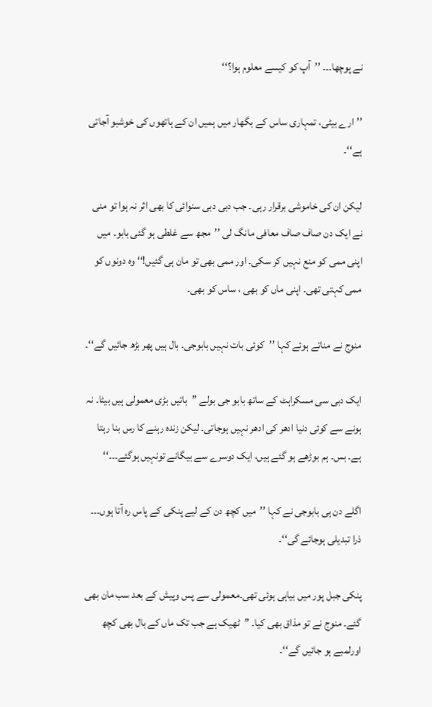نے پوچھا۔۔۔ ’’آپ کو کیسے معلوم ہوا؟‘‘

’’ارے بیٹی، تمہاری ساس کے بگھار میں ہمیں ان کے ہاتھوں کی خوشبو آجاتی ہے‘‘۔

لیکن ان کی خاموشی برقرار رہی۔ جب دبی دبی سنوائی کا بھی اثر نہ ہوا تو منی نے ایک دن صاف صاف معافی مانگ لی ’’مجھ سے غلطی ہو گئی بابو۔ میں اپنی ممی کو منع نہیں کر سکی۔ اور ممی بھی تو مان ہی گئیں!‘‘ وہ دونوں کو ممی کہتی تھی۔ اپنی ماں کو بھی ، ساس کو بھی۔

منوج نے مناتے ہوئے کہا ’’کوئی بات نہیں بابوجی۔ بال ہیں پھر بڑھ جائیں گے‘‘۔

ایک دبی سی مسکراہٹ کے ساتھ بابو جی بولے ’’باتیں بڑی معمولی ہیں بیٹا۔ نہ ہونے سے کوئی دنیا ادھر کی ادھر نہیں ہوجاتی۔ لیکن زندہ رہنے کا رس بنا رہتا ہے۔ بس۔ ہم بوڑھے ہو گئے ہیں، ایک دوسرے سے بیگانے تونہیں ہوگئے۔۔۔‘‘

اگلے دن ہی بابوجی نے کہا ’’میں کچھ دن کے لیے پنکی کے پاس رہ آتا ہوں۔۔۔ ذرا تبدیلی ہوجائے گی‘‘۔

پنکی جبل پور میں بیاہی ہوئی تھی۔معمولی سے پس وپیش کے بعد سب مان بھی گئے۔ منوج نے تو مذاق بھی کیا۔ ’’ٹھیک ہے جب تک ماں کے بال بھی کچھ اورلمبے ہو جائیں گے‘‘۔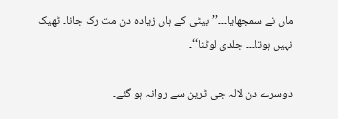ماں نے سمجھایا۔۔۔’’بیٹی کے ہاں زیادہ دن مت رک جانا۔ ٹھیک نہیں ہوتا۔۔۔ جلدی لوٹنا‘‘۔

دوسرے دن لالہ جی ٹرین سے روانہ ہو گئے۔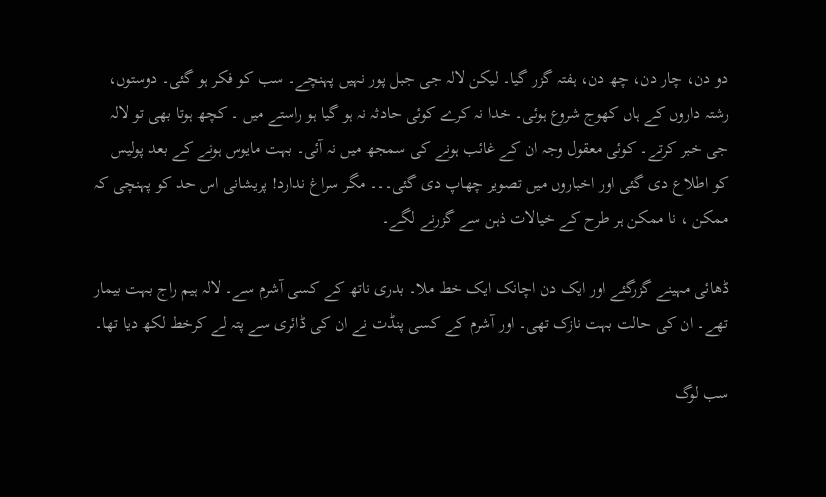دو دن، چار دن، چھ دن، ہفتہ گزر گیا۔ لیکن لالہ جی جبل پور نہیں پہنچے۔ سب کو فکر ہو گئی۔ دوستوں، رشتہ داروں کے ہاں کھوج شروع ہوئی۔ خدا نہ کرے کوئی حادثہ نہ ہو گیا ہو راستے میں ۔ کچھ ہوتا بھی تو لالہ جی خبر کرتے۔ کوئی معقول وجہ ان کے غائب ہونے کی سمجھ میں نہ آئی۔ بہت مایوس ہونے کے بعد پولیس کو اطلاع دی گئی اور اخباروں میں تصویر چھاپ دی گئی۔۔۔ مگر سراغ ندارد! پریشانی اس حد کو پہنچی کہ ممکن ، نا ممکن ہر طرح کے خیالات ذہن سے گزرنے لگے۔

ڈھائی مہینے گزرگئے اور ایک دن اچانک ایک خط ملا۔ بدری ناتھ کے کسی آشرم سے۔ لالہ ہیم راج بہت بیمار تھے۔ ان کی حالت بہت نازک تھی۔ اور آشرم کے کسی پنڈت نے ان کی ڈائری سے پتہ لے کرخط لکھ دیا تھا۔

سب لوگ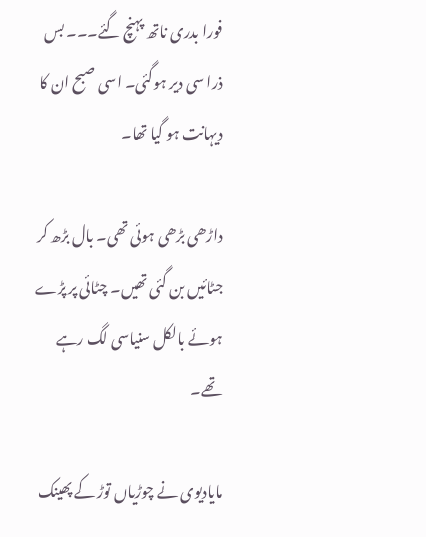فورا بدری ناتھ پہنچ گئے۔۔۔ بس ذرا سی دیر ہوگئی۔ اسی صبح ان کا دیہانت ہو گیا تھا۔

داڑھی بڑھی ہوئی تھی۔ بال بڑھ کر جٹائیں بن گئی تھیں۔ چٹائی پر پڑے ہوئے بالکل سنیاسی لگ رہے تھے۔

مایادیوی نے چوڑیاں توڑ کے پھینک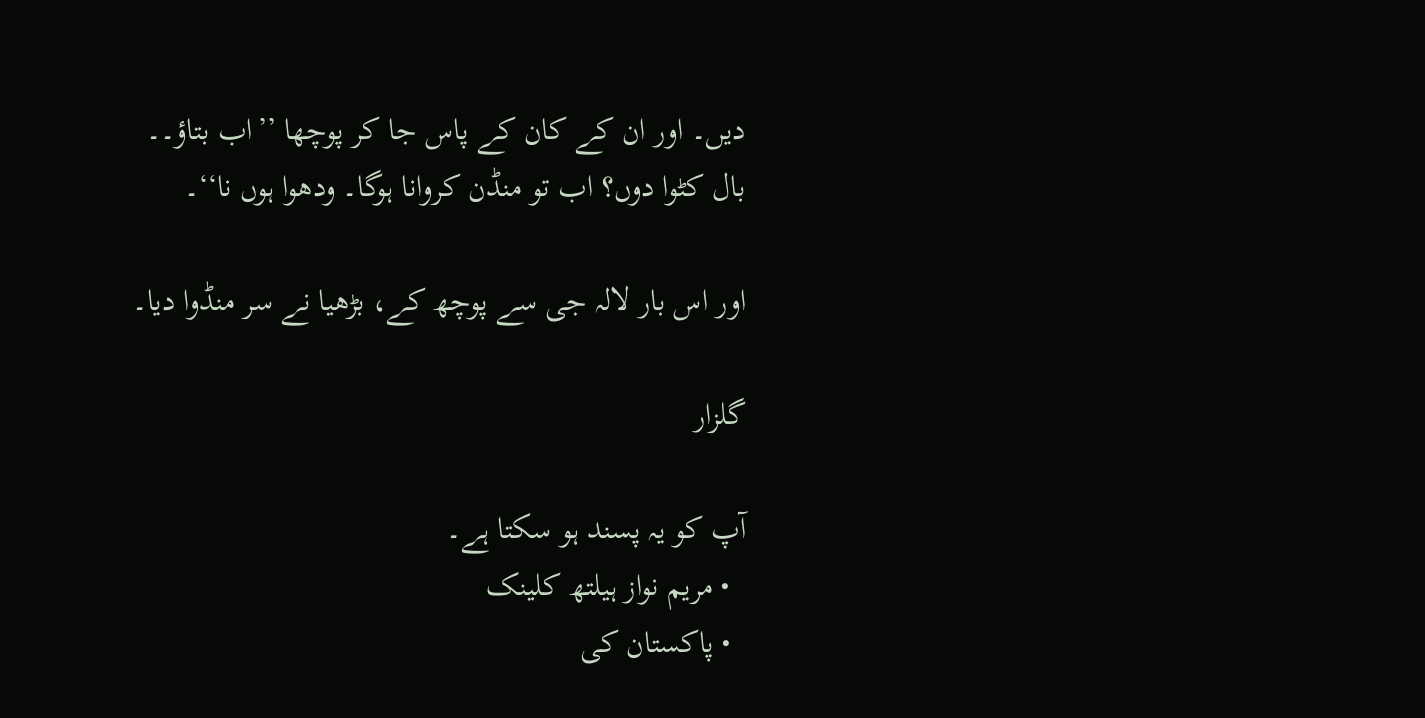دیں۔ اور ان کے کان کے پاس جا کر پوچھا ’’اب بتاؤ۔۔ بال کٹوا دوں؟ اب تو منڈن کروانا ہوگا۔ ودھوا ہوں نا‘‘۔

اور اس بار لالہ جی سے پوچھ کے، بڑھیا نے سر منڈوا دیا۔

گلزار

آپ کو یہ پسند ہو سکتا ہے۔
  • مریم نواز ہیلتھ کلینک
  • پاکستان کی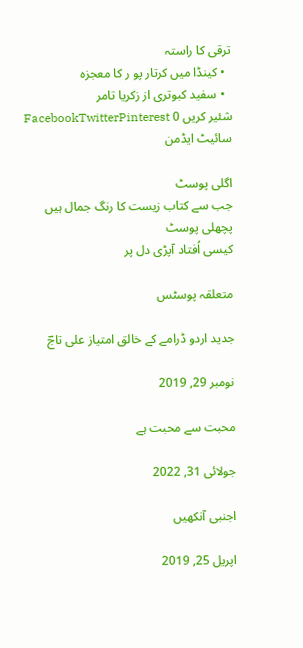ترقی کا راستہ
  • کینڈا میں کرتار پو ر کا معجزہ
  • سفید کبوتری از زکریا تامر
شئیر کریں 0 FacebookTwitterPinterest
سائیٹ ایڈمن

اگلی پوسٹ
جب سے کتاب زیست کا رنگ جمال ہیں
پچھلی پوسٹ
کیسی اُفتاد آپڑی دل پر

متعلقہ پوسٹس

جدید اردو ڈرامے کے خالق امتیاز علی تاجؔ

نومبر 29, 2019

محبت سے محبت ہے

جولائی 31, 2022

اجنبی آنکھیں

اپریل 25, 2019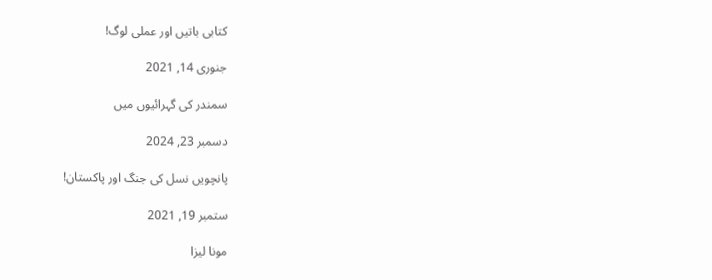کتابی باتیں اور عملی لوگ!

جنوری 14, 2021

سمندر کی گہرائیوں میں

دسمبر 23, 2024

پانچویں نسل کی جنگ اور پاکستان!

ستمبر 19, 2021

مونا لیزا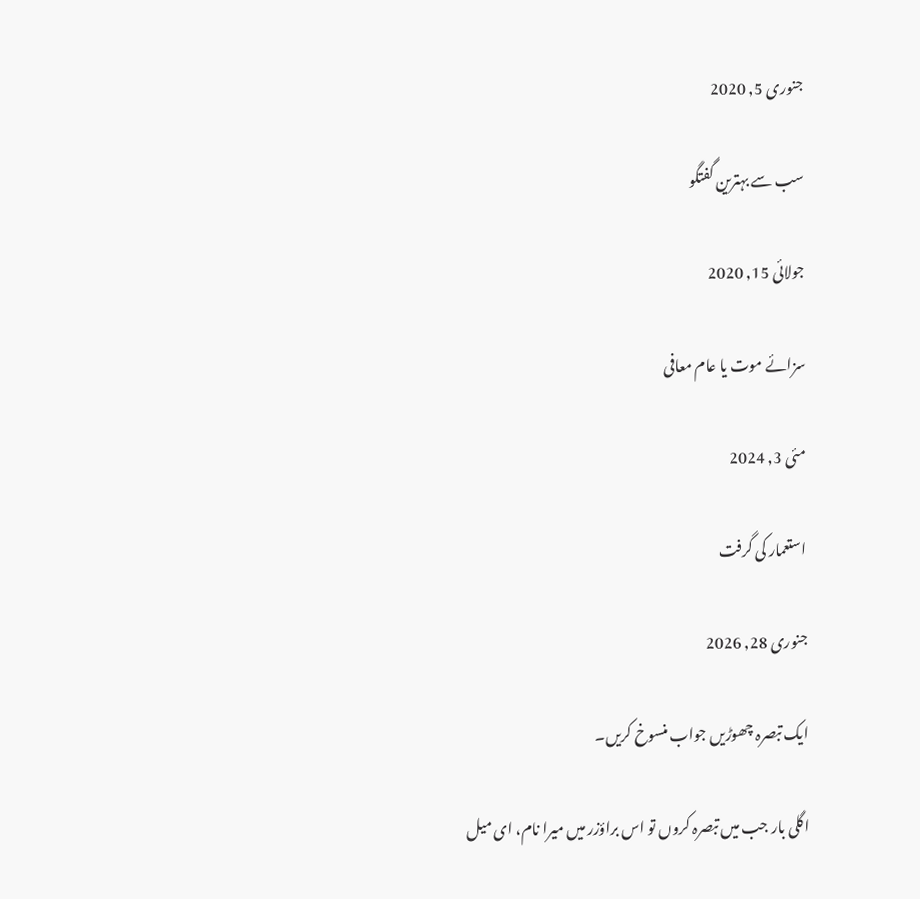جنوری 5, 2020

سب سے بہترین گفتگو

جولائی 15, 2020

سزائے موت یا عام معافی

مئی 3, 2024

استعمار کی گرفت

جنوری 28, 2026

ایک تبصرہ چھوڑیں جواب منسوخ کریں۔

اگلی بار جب میں تبصرہ کروں تو اس براؤزر میں میرا نام، ای میل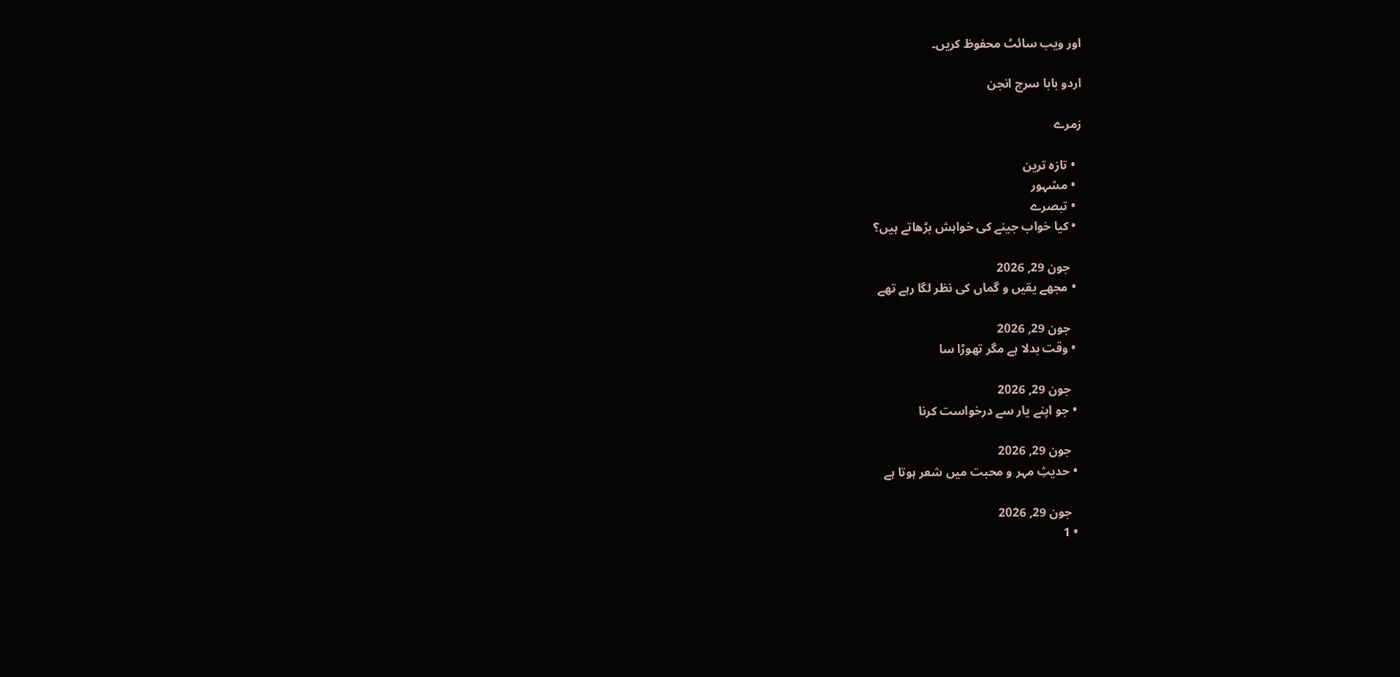اور ویب سائٹ محفوظ کریں۔

اردو بابا سرچ انجن

زمرے

  • تازہ ترین
  • مشہور
  • تبصرے
  • کیا خواب جینے کی خواہش بڑھاتے ہیں؟

    جون 29, 2026
  • مجھے یقیں و گماں کی نظر لگا رہے تھے

    جون 29, 2026
  • وقت بدلا ہے مگر تھوڑا سا

    جون 29, 2026
  • جو اپنے یار سے درخواست کرنا

    جون 29, 2026
  • حدیثِ مہر و محبت میں شعر ہوتا ہے

    جون 29, 2026
  • 1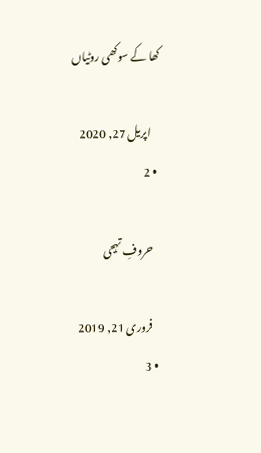کھا کے سوکھی روٹیاں

    اپریل 27, 2020
  • 2

    حروفِ تہجی

    فروری 21, 2019
  • 3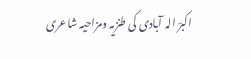اکبرؔ الہ آبادی کی طنزیہ ومزاحیہ شاعری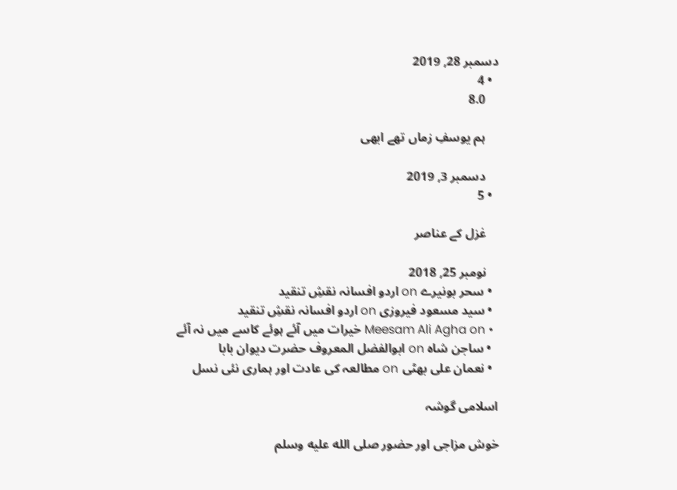دسمبر 28, 2019
  • 4
    8.0

    ہم یوسفِ زماں تھے ابھی

    دسمبر 3, 2019
  • 5

    غزل کے عناصر

    نومبر 25, 2018
  • سحر بونیرے on اردو افسانہ نقشِ تنقید
  • سید مسعود فیروزی on اردو افسانہ نقشِ تنقید
  • Meesam Ali Agha on خیرات میں آئے ہوئے کاسے میں نہ آئے
  • ساجن شاہ on ابوالفضل المعروف حضرت دیوان بابا
  • نعمان علی بھٹی on مطالعہ کی عادت اور ہماری نئی نسل

اسلامی گوشہ

خوش مزاجی اور حضور صلى الله عليه وسلم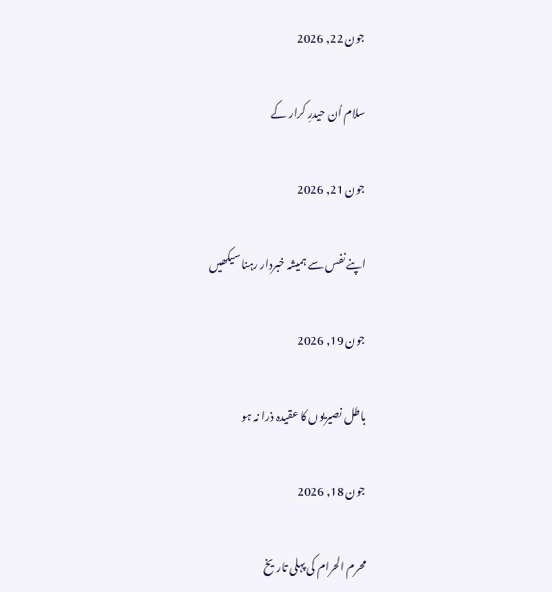جون 22, 2026

سلام اُن حیدرِ کرار کے

جون 21, 2026

اپنے نفس سے ہمیشہ خبردار رہنا سیکھیں

جون 19, 2026

باطل نصیریوں کا عقیدہ ذرا نہ ہو

جون 18, 2026

محرم الحرام کی پہلی تاریخ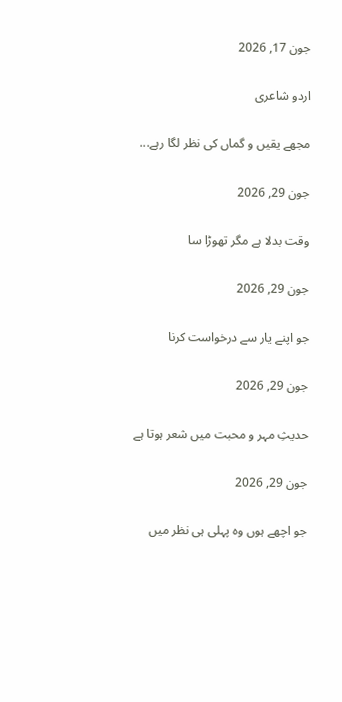جون 17, 2026

اردو شاعری

مجھے یقیں و گماں کی نظر لگا رہے...

جون 29, 2026

وقت بدلا ہے مگر تھوڑا سا

جون 29, 2026

جو اپنے یار سے درخواست کرنا

جون 29, 2026

حدیثِ مہر و محبت میں شعر ہوتا ہے

جون 29, 2026

جو اچھے ہوں وہ پہلی ہی نظر میں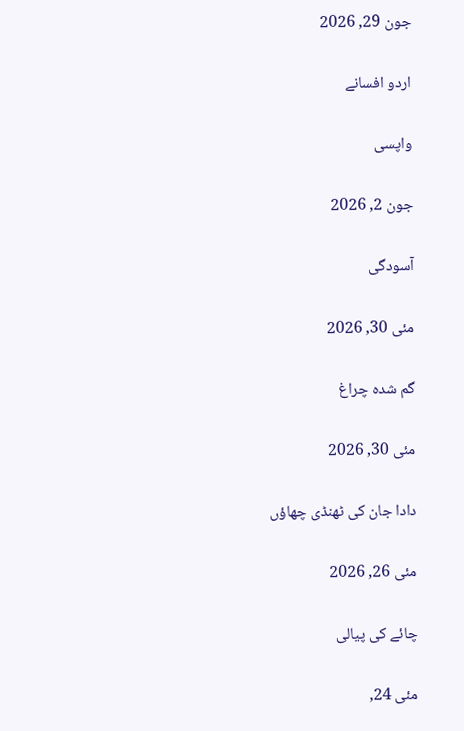جون 29, 2026

اردو افسانے

واپسی

جون 2, 2026

آسودگی

مئی 30, 2026

گم شدہ چراغ

مئی 30, 2026

دادا جان کی ٹھنڈی چھاؤں

مئی 26, 2026

چائے کی پیالی

مئی 24,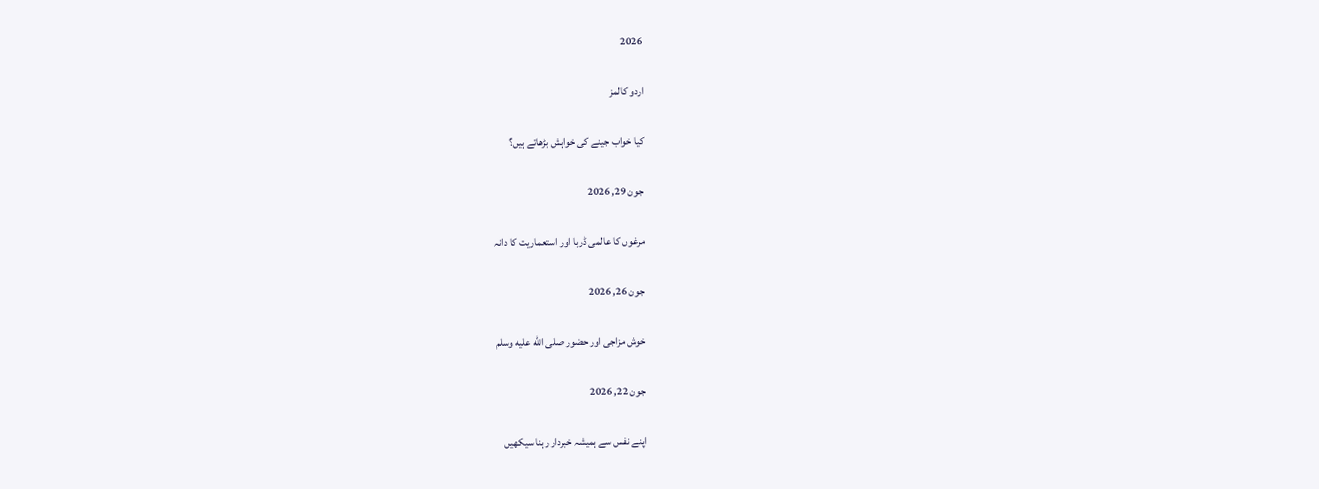2026

اردو کالمز

کیا خواب جینے کی خواہش بڑھاتے ہیں؟

جون 29, 2026

مرغوں کا عالمی ڈربا اور استعماریت کا دانہ

جون 26, 2026

خوش مزاجی اور حضور صلى الله عليه وسلم

جون 22, 2026

اپنے نفس سے ہمیشہ خبردار رہنا سیکھیں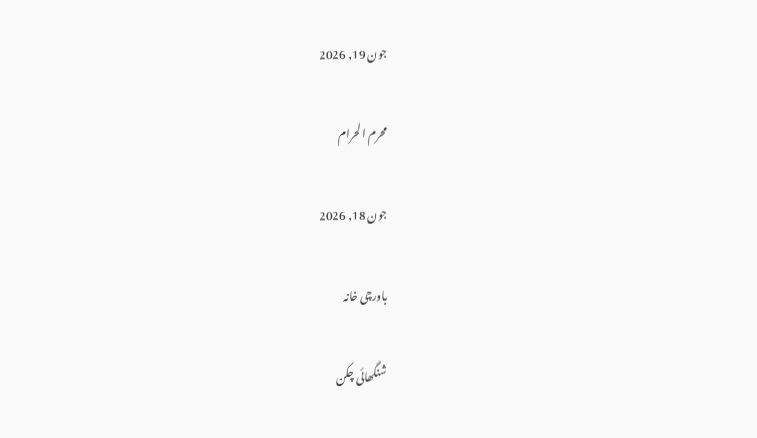جون 19, 2026

محرم الحرام

جون 18, 2026

باورچی خانہ

شنگھائی چکن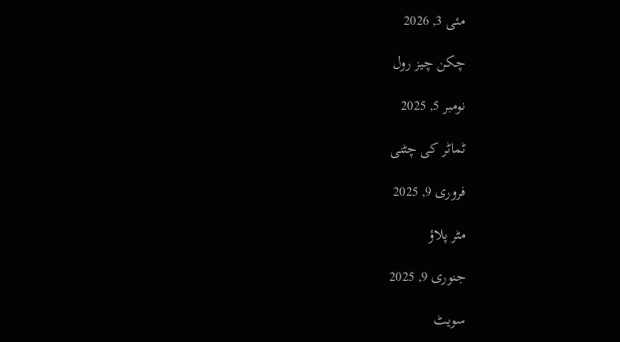مئی 3, 2026

چکن چیز رول

نومبر 5, 2025

ٹماٹر کی چٹنی

فروری 9, 2025

مٹر پلاؤ

جنوری 9, 2025

سویٹ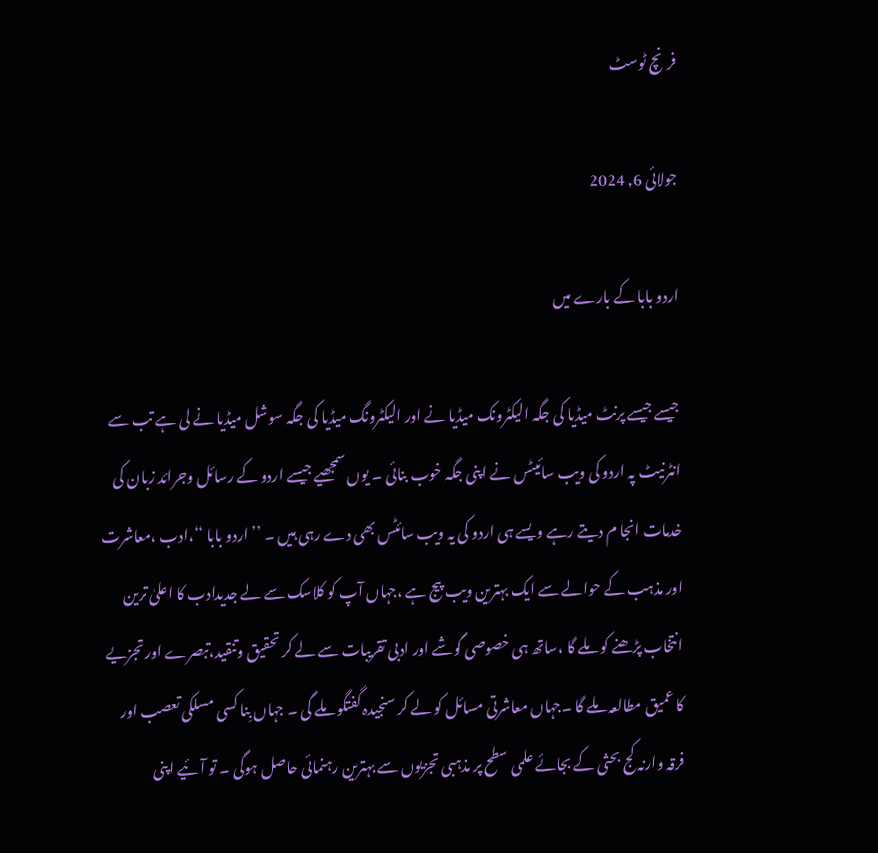فرنچ ٹوسٹ

جولائی 6, 2024

اردو بابا کے بارے میں

جیسے جیسے پرنٹ میڈیا کی جگہ الیکٹرونک میڈیا نے اور الیکٹرونگ میڈیا کی جگہ سوشل میڈیا نے لی ہے تب سے انٹرنیٹ پہ اردو کی ویب سائیٹس نے اپنی جگہ خوب بنائی ۔ یوں سمجھیے جیسے اردو کے رسائل وجرائد زبان کی خدمات انجا م دیتے رہے ویسے ہی اردو کی یہ ویب سائٹس بھی دے رہی ہیں ۔ ’’ اردو بابا ‘‘،ادب ،معاشرت اور مذہب کے حوالے سے ایک بہترین ویب پیج ہے ،جہاں آپ کو کلاسک سے لے جدیدادب کا اعلیٰ ترین انتخاب پڑھنے کو ملے گا ،ساتھ ہی خصوصی گوشے اور ادبی تقریبات سے لے کر تحقیق وتنقید،تبصرے اور تجزیے کا عمیق مطالعہ ملے گا ۔جہاں معاشرتی مسائل کو لے کر سنجیدہ گفتگو ملے گی ۔ جہاں بِنا کسی مسلکی تعصب اور فرقہ وارنہ کج بحثی کے بجائے علمی سطح پر مذہبی تجزیوں سے بہترین رہنمائی حاصل ہوگی ۔ تو آئیے اپنی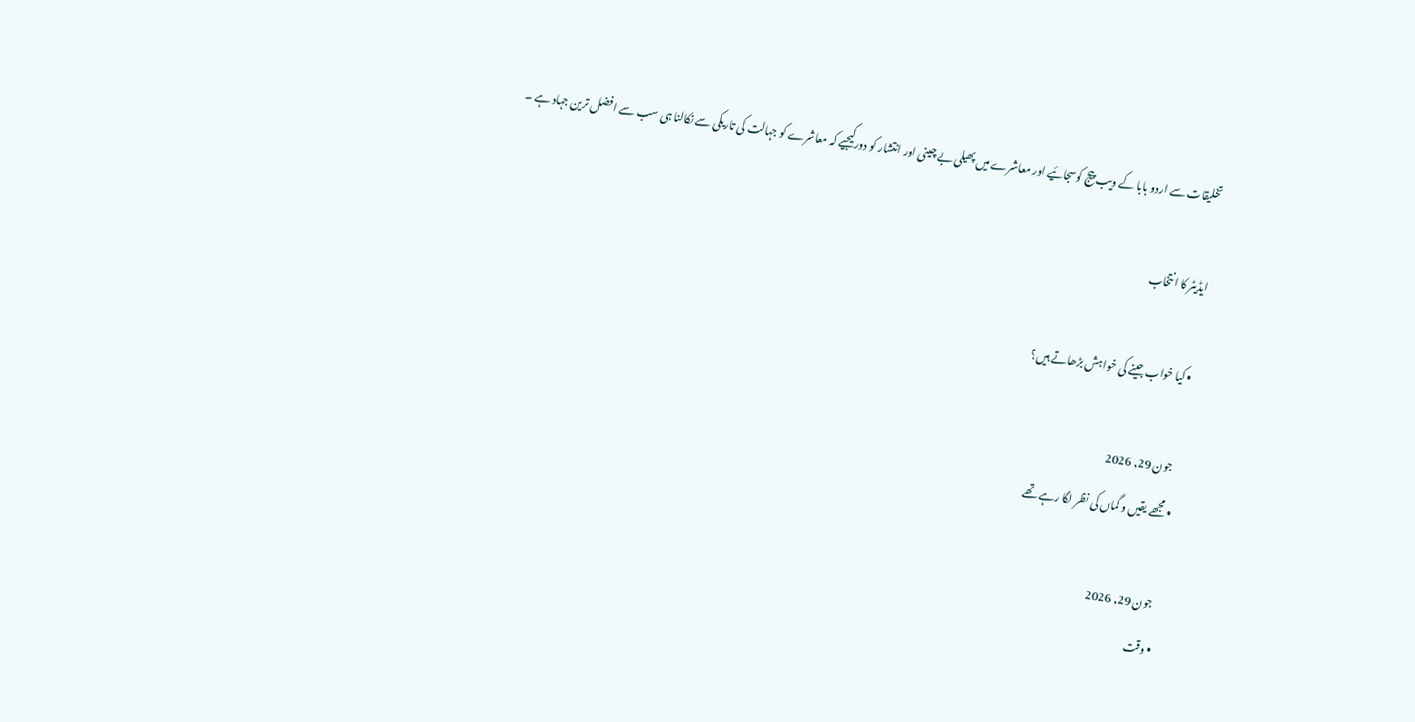تخلیقات سے اردو بابا کے ویب پیج کوسجائیے اور معاشرے میں پھیلی بے چینی اور انتشار کو دورکیجیے کہ معاشرے کو جہالت کی تاریکی سے نکالنا ہی سب سے افضل ترین جہاد ہے ۔

ایڈیٹر کا انتخاب

  • کیا خواب جینے کی خواہش بڑھاتے ہیں؟

    جون 29, 2026
  • مجھے یقیں و گماں کی نظر لگا رہے تھے

    جون 29, 2026
  • وقت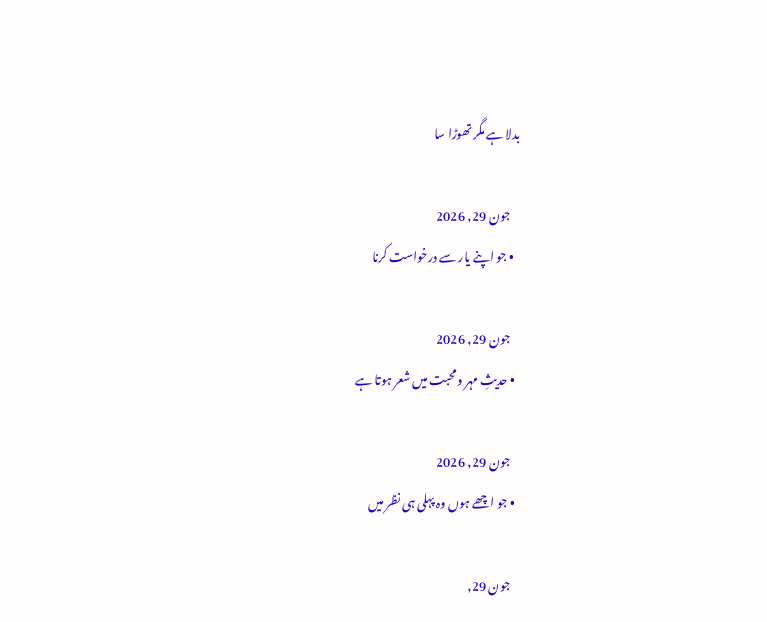بدلا ہے مگر تھوڑا سا

    جون 29, 2026
  • جو اپنے یار سے درخواست کرنا

    جون 29, 2026
  • حدیثِ مہر و محبت میں شعر ہوتا ہے

    جون 29, 2026
  • جو اچھے ہوں وہ پہلی ہی نظر میں

    جون 29,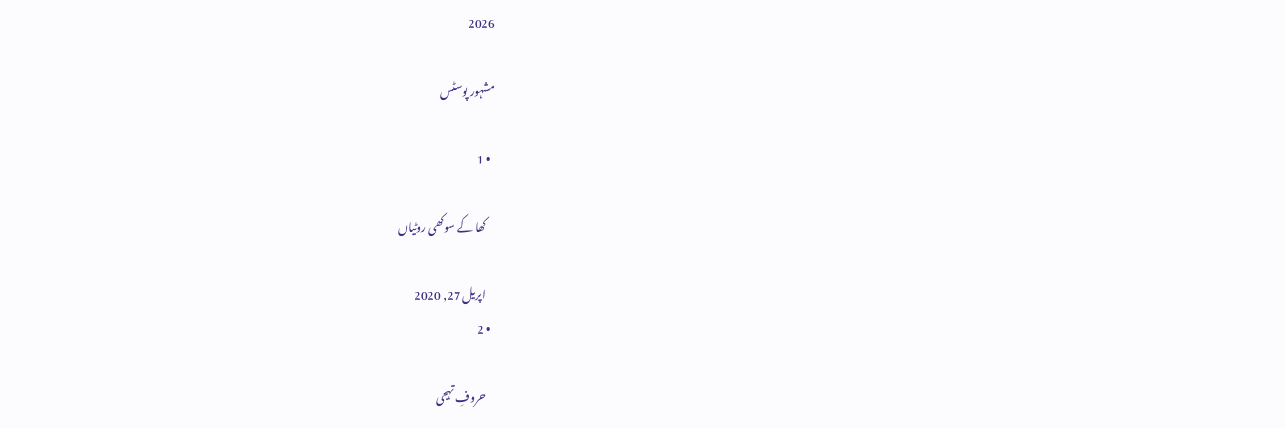2026

مشہور پوسٹس

  • 1

    کھا کے سوکھی روٹیاں

    اپریل 27, 2020
  • 2

    حروفِ تہجی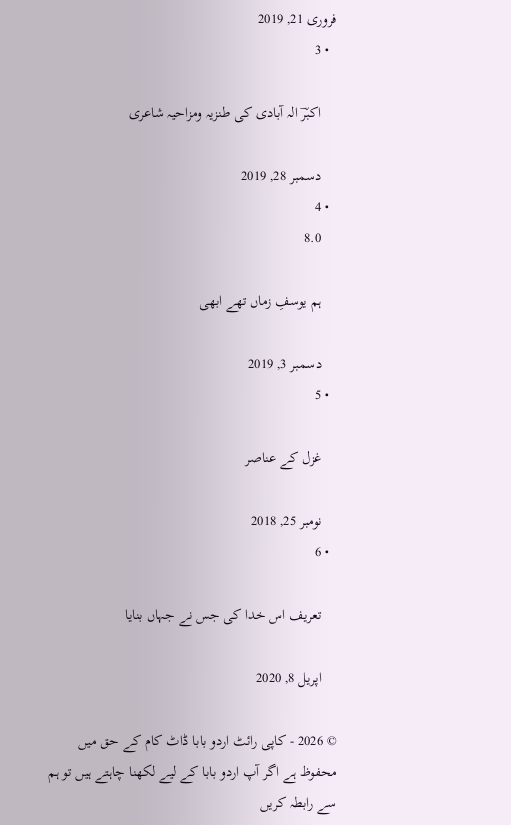فروری 21, 2019
  • 3

    اکبرؔ الہ آبادی کی طنزیہ ومزاحیہ شاعری

    دسمبر 28, 2019
  • 4
    8.0

    ہم یوسفِ زماں تھے ابھی

    دسمبر 3, 2019
  • 5

    غزل کے عناصر

    نومبر 25, 2018
  • 6

    تعریف اس خدا کی جس نے جہاں بنایا

    اپریل 8, 2020

© 2026 - کاپی رائٹ اردو بابا ڈاٹ کام کے حق میں محفوظ ہے اگر آپ اردو بابا کے لیے لکھنا چاہتے ہیں تو ہم سے رابطہ کریں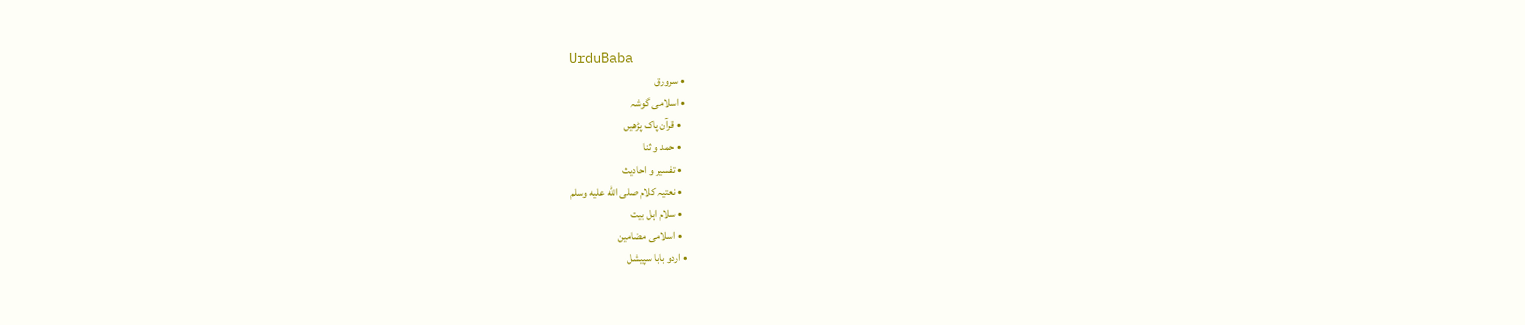UrduBaba
  • سرورق
  • اسلامی گوشہ
    • قرآن پاک پڑھیں
    • حمد و ثنا
    • تفسیر و احادیث
    • نعتیہ کلام صلى الله عليه وسلم
    • سلام اہل بیت
    • اسلامی مضامین
  • اردو بابا سپیشل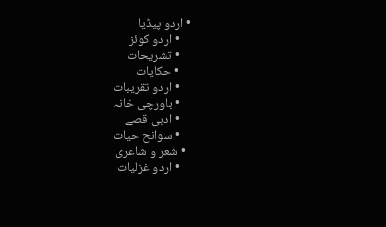• اردو پیڈیا
    • اردو کوئز
    • تشریحات
    • حکایات
    • اردو تقریبات
    • باورچی خانہ
    • ادبی قصے
    • سوانح حیات
  • شعر و شاعری
    • اردو غزلیات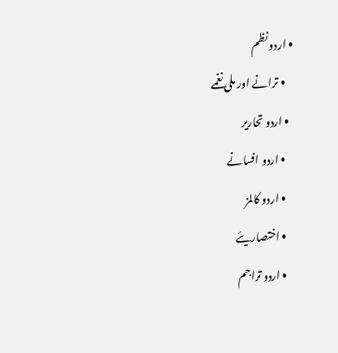• اردو نظم
    • ترانے اور ملی نغمے
  • اردو تحاریر
    • اردو افسانے
    • اردو کالمز
    • اختصاریئے
    • اردو تراجم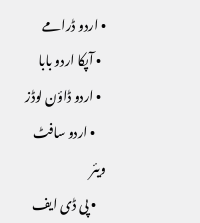• اردو ڈرامے
  • آپکا اردو بابا
  • اردو ڈاؤن لوڈز
    • اردو سافٹ ویئر
    • پی ڈی ایف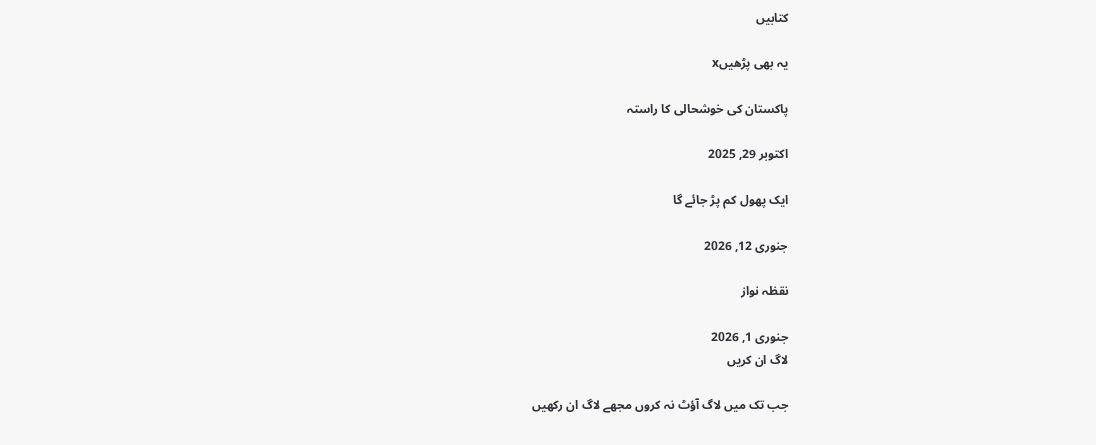کتابیں

یہ بھی پڑھیںx

پاکستان کی خوشحالی کا راستہ

اکتوبر 29, 2025

ایک پھول کم پڑ جائے گا

جنوری 12, 2026

نقظہ نواز

جنوری 1, 2026
لاگ ان کریں

جب تک میں لاگ آؤٹ نہ کروں مجھے لاگ ان رکھیں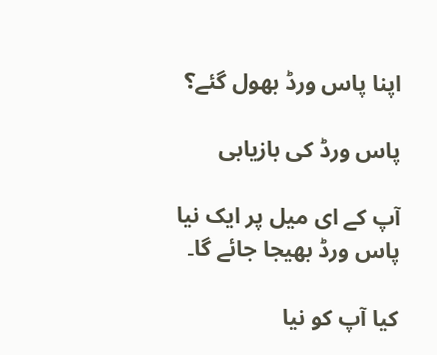اپنا پاس ورڈ بھول گئے؟

پاس ورڈ کی بازیابی

آپ کے ای میل پر ایک نیا پاس ورڈ بھیجا جائے گا۔

کیا آپ کو نیا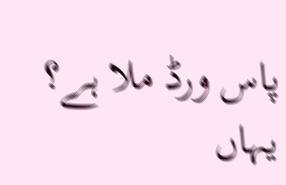پاس ورڈ ملا ہے؟ یہاں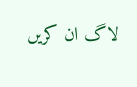لاگ ان کریں